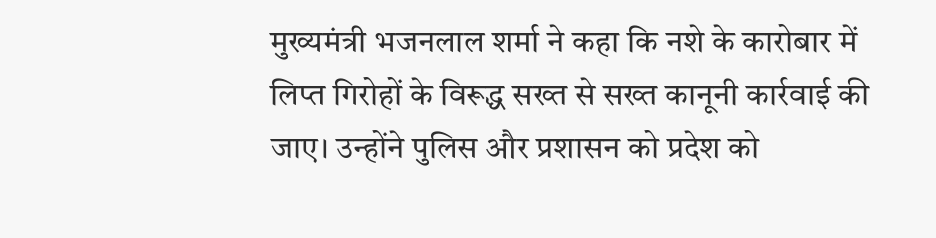मुख्यमंत्री भजनलाल शर्मा ने कहा कि नशे के कारोबार में लिप्त गिरोहों के विरूद्ध सख्त से सख्त कानूनी कार्रवाई की जाए। उन्होंने पुलिस और प्रशासन को प्रदेश को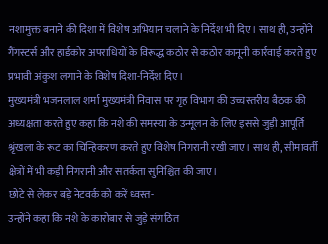नशामुक्त बनाने की दिशा में विशेष अभियान चलाने के निर्देश भी दिए। साथ ही, उन्होंने गैंगस्टर्स और हार्डकोर अपराधियों के विरूद्ध कठोर से कठोर कानूनी कार्रवाई करते हुए प्रभावी अंकुश लगाने के विशेष दिशा-निर्देश दिए।
मुख्यमंत्री भजनलाल शर्मा मुख्यमंत्री निवास पर गृह विभाग की उच्चस्तरीय बैठक की अध्यक्षता करते हुए कहा कि नशे की समस्या के उन्मूलन के लिए इससे जुड़ी आपूर्ति श्रृंखला के रूट का चिन्हिकरण करते हुए विशेष निगरानी रखी जाए। साथ ही, सीमावर्ती क्षेत्रों में भी कड़ी निगरानी और सतर्कता सुनिश्चित की जाए।
छोटे से लेकर बड़े नेटवर्क को करें ध्वस्त-
उन्होंने कहा कि नशे के कारोबार से जुड़े संगठित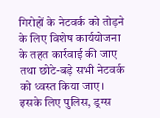गिरोहों के नेटवर्क को तोड़ने के लिए विशेष कार्ययोजना के तहत कार्रवाई की जाए तथा छोटे-बड़े सभी नेटवर्क को ध्वस्त किया जाए। इसके लिए पुलिस, ड्रग्स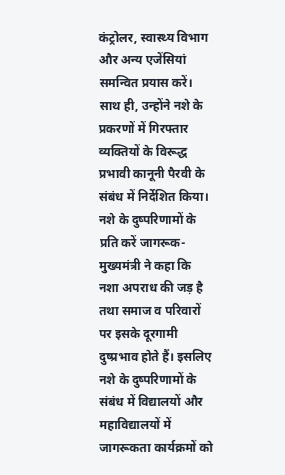कंट्रोलर, स्वास्थ्य विभाग और अन्य एजेंसियां समन्वित प्रयास करें। साथ ही, उन्होंने नशे के प्रकरणों में गिरफ्तार व्यक्तियों के विरूद्ध प्रभावी कानूनी पैरवी के संबंध में निर्देशित किया।
नशे के दुष्परिणामों के प्रति करें जागरूक-
मुख्यमंत्री ने कहा कि नशा अपराध की जड़ है तथा समाज व परिवारों पर इसके दूरगामी दुष्प्रभाव होते हैं। इसलिए नशे के दुष्परिणामों के संबंध में विद्यालयों और महाविद्यालयों में जागरूकता कार्यक्रमों को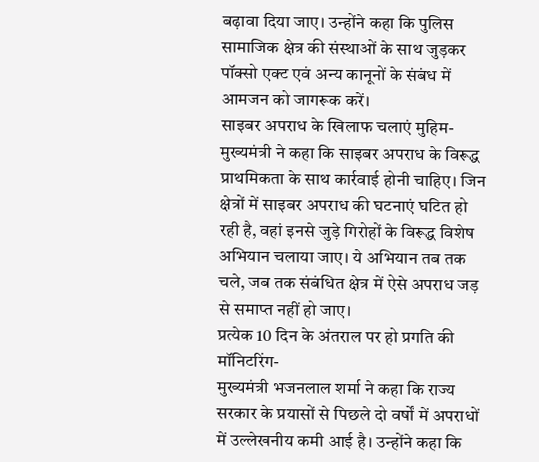बढ़ावा दिया जाए। उन्होंने कहा कि पुलिस सामाजिक क्षेत्र की संस्थाओं के साथ जुड़कर पॉक्सो एक्ट एवं अन्य कानूनों के संबंध में आमजन को जागरूक करें।
साइबर अपराध के खिलाफ चलाएं मुहिम-
मुख्यमंत्री ने कहा कि साइबर अपराध के विरूद्ध प्राथमिकता के साथ कार्रवाई होनी चाहिए। जिन क्षेत्रों में साइबर अपराध की घटनाएं घटित हो रही है, वहां इनसे जुड़े गिरोहों के विरूद्ध विशेष अभियान चलाया जाए। ये अभियान तब तक चले, जब तक संबंधित क्षेत्र में ऐसे अपराध जड़ से समाप्त नहीं हो जाए।
प्रत्येक 10 दिन के अंतराल पर हो प्रगति की मॉनिटरिंग-
मुख्यमंत्री भजनलाल शर्मा ने कहा कि राज्य सरकार के प्रयासों से पिछले दो वर्षों में अपराधों में उल्लेखनीय कमी आई है। उन्होंने कहा कि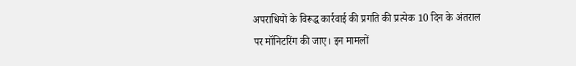अपराधियों के विरूद्ध कार्रवाई की प्रगति की प्रत्येक 10 दिन के अंतराल पर मॉनिटरिंग की जाए। इन मामलों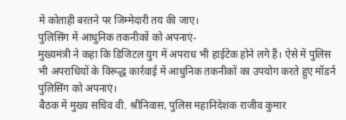में कोताही बरतने पर जिम्मेदारी तय की जाए।
पुलिसिंग में आधुनिक तकनीकों को अपनाएं-
मुख्यमंत्री ने कहा कि डिजिटल युग में अपराध भी हाईटेक होने लगे हैं। ऐसे में पुलिस भी अपराधियों के विरूद्ध कार्रवाई में आधुनिक तकनीकों का उपयोग करते हुए मॉडर्न पुलिसिंग को अपनाएं।
बैठक में मुख्य सचिव वी. श्रीनिवास, पुलिस महानिदेशक राजीव कुमार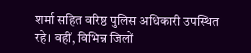शर्मा सहित वरिष्ठ पुलिस अधिकारी उपस्थित रहे। वहीं, विभिन्न जिलों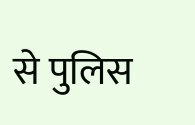से पुलिस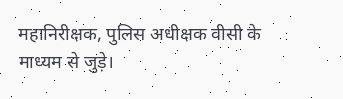महानिरीक्षक, पुलिस अधीक्षक वीसी के माध्यम से जुड़े।